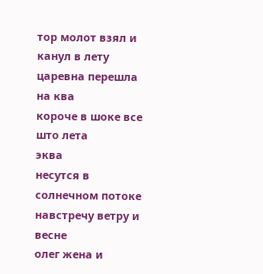тор молот взял и канул в лету
царевна перешла на ква
короче в шоке все што лета
эква
несутся в солнечном потоке
навстречу ветру и весне
олег жена и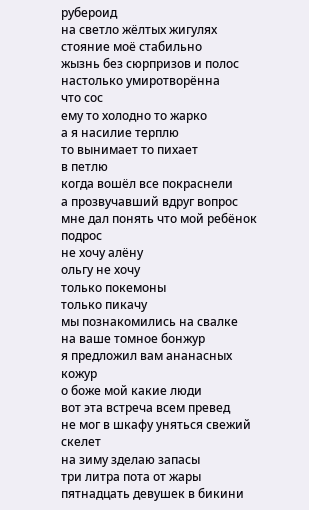рубероид
на светло жёлтых жигулях
стояние моё стабильно
жызнь без сюрпризов и полос
настолько умиротворённа
что сос
ему то холодно то жарко
а я насилие терплю
то вынимает то пихает
в петлю
когда вошёл все покраснели
а прозвучавший вдруг вопрос
мне дал понять что мой ребёнок
подрос
не хочу алёну
ольгу не хочу
только покемоны
только пикачу
мы познакомились на свалке
на ваше томное бонжур
я предложил вам ананасных
кожур
о боже мой какие люди
вот эта встреча всем превед
не мог в шкафу уняться свежий
скелет
на зиму зделаю запасы
три литра пота от жары
пятнадцать девушек в бикини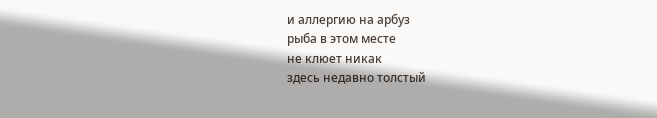и аллергию на арбуз
рыба в этом месте
не клюет никак
здесь недавно толстый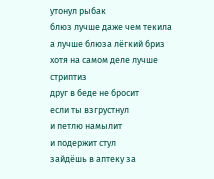утонул рыбак
блюз лучше даже чем текила
а лучше блюза лёгкий бриз
хотя на самом деле лучше
стриптиз
друг в беде не бросит
если ты взгрустнул
и петлю намылит
и подержит стул
зайдёшь в аптеку за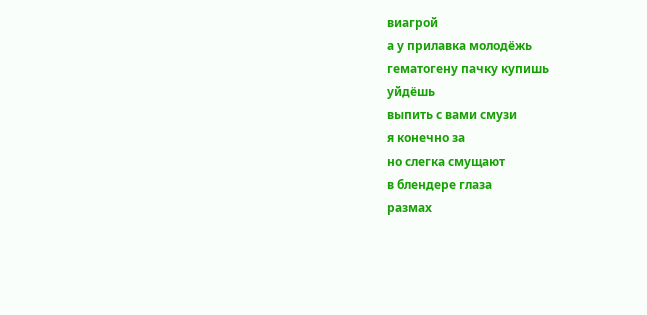виагрой
а у прилавка молодёжь
гематогену пачку купишь
уйдёшь
выпить с вами смузи
я конечно за
но слегка смущают
в блендере глаза
размах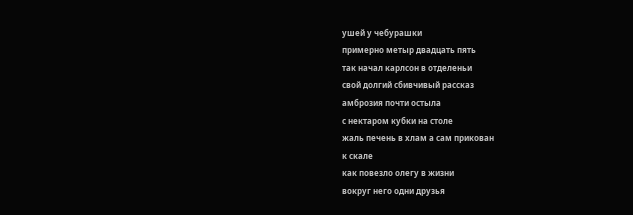ушей у чебурашки
примерно метыр двадцать пять
так начал карлсон в отделеньи
свой долгий сбивчивый рассказ
амброзия почти остыла
с нектаром кубки на столе
жаль печень в хлам а сам прикован
к скале
как повезло олегу в жизни
вокруг него одни друзья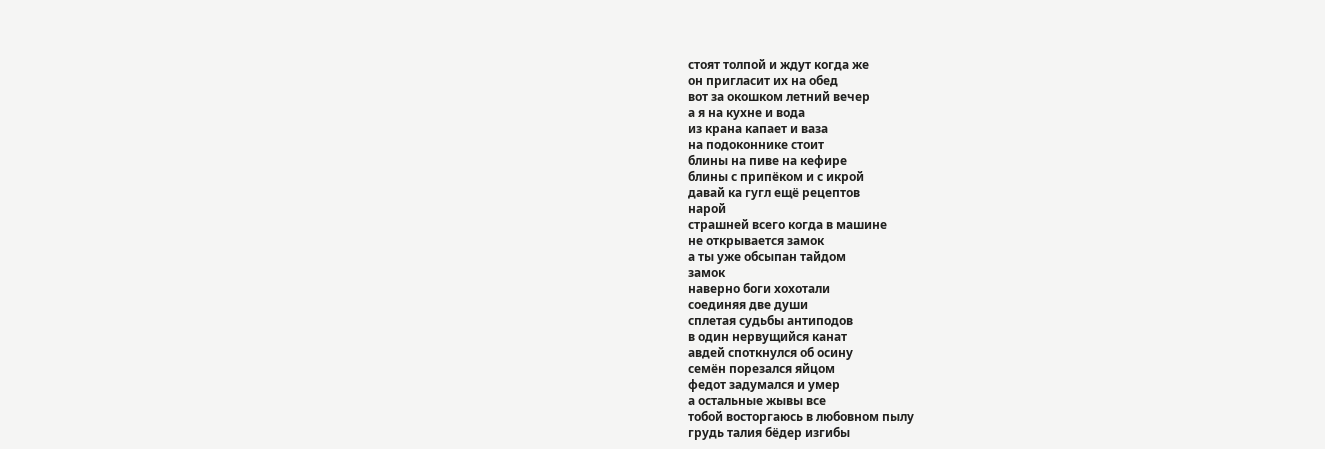стоят толпой и ждут когда же
он пригласит их на обед
вот за окошком летний вечер
а я на кухне и вода
из крана капает и ваза
на подоконнике стоит
блины на пиве на кефире
блины с припёком и с икрой
давай ка гугл ещё рецептов
нарой
страшней всего когда в машине
не открывается замок
а ты уже обсыпан тайдом
замок
наверно боги хохотали
соединяя две души
сплетая судьбы антиподов
в один нервущийся канат
авдей споткнулся об осину
семён порезался яйцом
федот задумался и умер
а остальные жывы все
тобой восторгаюсь в любовном пылу
грудь талия бёдер изгибы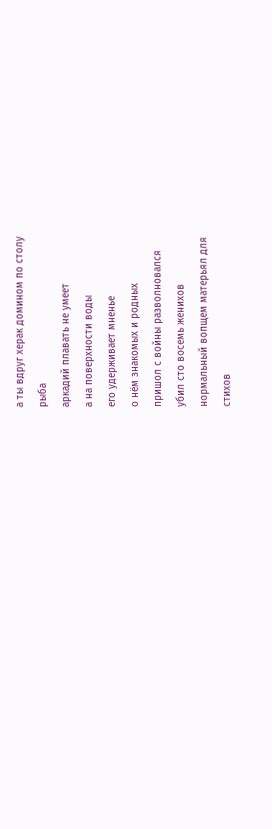а ты вдруг херак домином по столу
рыба
аркадий плавать не умеет
а на поверхности воды
его удерживает мненье
о нём знакомых и родных
пришол с войны разволновался
убил сто восемь женихов
нормальный вопщем матерьял для
стихов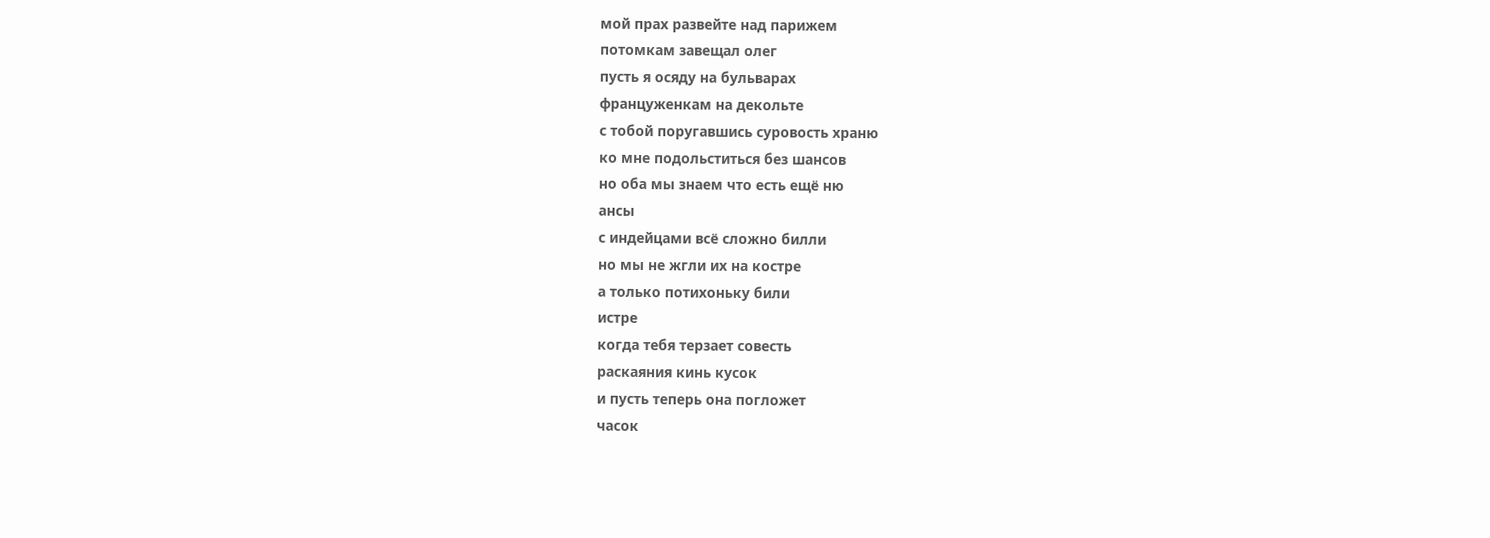мой прах развейте над парижем
потомкам завещал олег
пусть я осяду на бульварах
француженкам на декольте
с тобой поругавшись суровость храню
ко мне подольститься без шансов
но оба мы знаем что есть ещё ню
ансы
с индейцами всё сложно билли
но мы не жгли их на костре
а только потихоньку били
истре
когда тебя терзает совесть
раскаяния кинь кусок
и пусть теперь она погложет
часок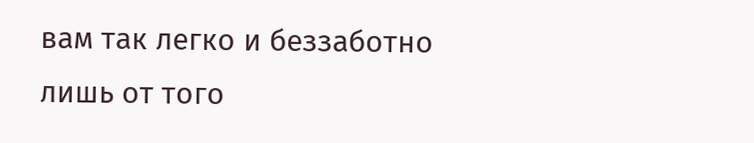вам так легко и беззаботно
лишь от того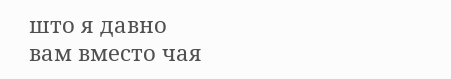што я давно
вам вместо чая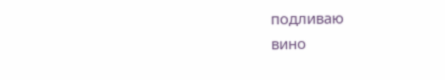подливаю
вино